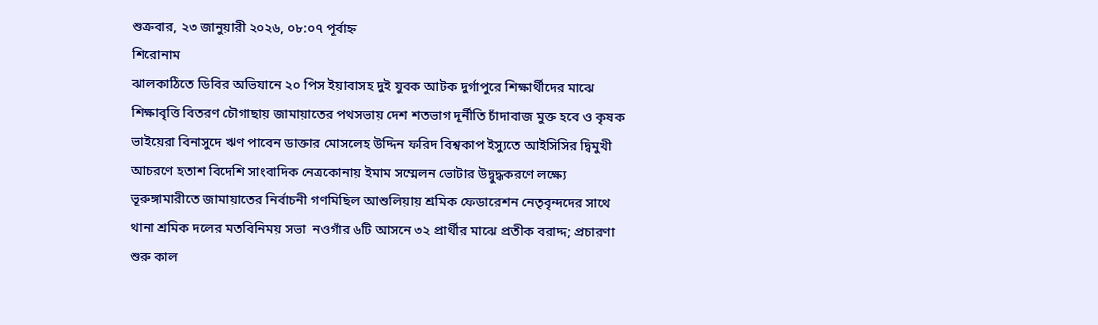শুক্রবার, ২৩ জানুয়ারী ২০২৬, ০৮:০৭ পূর্বাহ্ন
শিরোনাম
ঝালকাঠিতে ডিবির অভিযানে ২০ পিস ইয়াবাসহ দুই যুবক আটক দুর্গাপুরে শিক্ষার্থীদের মাঝে শিক্ষাবৃত্তি বিতরণ চৌগাছায় জামায়াতের পথসভায় দেশ শতভাগ দূর্নীতি চাঁদাবাজ মুক্ত হবে ও কৃষক ভাইয়েরা বিনাসুদে ঋণ পাবেন ডাক্তার মোসলেহ উদ্দিন ফরিদ বিশ্বকাপ ইস্যুতে আইসিসির দ্বিমুখী আচরণে হতাশ বিদেশি সাংবাদিক নেত্রকোনায় ইমাম সম্মেলন ভোটার উদ্বুদ্ধকরণে লক্ষ্যে ভূরুঙ্গামারীতে জামায়াতের নির্বাচনী গণমিছিল আশুলিয়ায় শ্রমিক ফেডারেশন নেতৃবৃন্দদের সাথে থানা শ্রমিক দলের মতবিনিময় সভা  নওগাঁর ৬টি আসনে ৩২ প্রার্থীর মাঝে প্রতীক বরাদ্দ; প্রচারণা শুরু কাল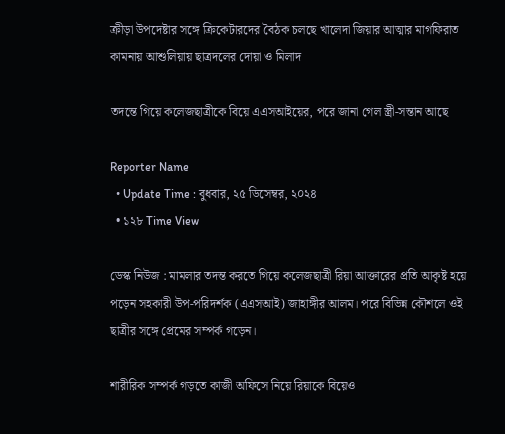ক্রীড়া উপদেষ্টার সঙ্গে ক্রিকেটারদের বৈঠক চলছে খালেদা জিয়ার আত্মার মাগফিরাত কামনায় আশুলিয়ায় ছাত্রদলের দোয়া ও মিলাদ

তদন্তে গিয়ে কলেজছাত্রীকে বিয়ে এএসআইয়ের, পরে জানা গেল স্ত্রী-সন্তান আছে

Reporter Name
  • Update Time : বুধবার, ২৫ ডিসেম্বর, ২০২৪
  • ১২৮ Time View

ডেস্ক নিউজ : মামলার তদন্ত করতে গিয়ে কলেজছাত্রী রিয়া আক্তারের প্রতি আকৃষ্ট হয়ে পড়েন সহকারী উপ-পরিদর্শক (এএসআই) জাহাঙ্গীর আলম। পরে বিভিন্ন কৌশলে ওই ছাত্রীর সঙ্গে প্রেমের সম্পর্ক গড়েন।

শারীরিক সম্পর্ক গড়তে কাজী অফিসে নিয়ে রিয়াকে বিয়েও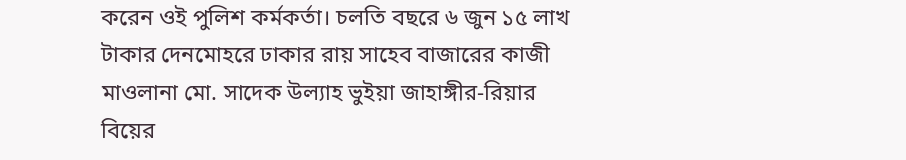করেন ওই পুলিশ কর্মকর্তা। চলতি বছরে ৬ জুন ১৫ লাখ টাকার দেনমোহরে ঢাকার রায় সাহেব বাজারের কাজী মাওলানা মো. সাদেক উল্যাহ ভুইয়া জাহাঙ্গীর-রিয়ার বিয়ের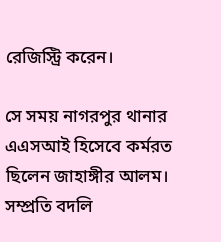রেজিস্ট্রি করেন।

সে সময় নাগরপুর থানার এএসআই হিসেবে কর্মরত ছিলেন জাহাঙ্গীর আলম। সম্প্রতি বদলি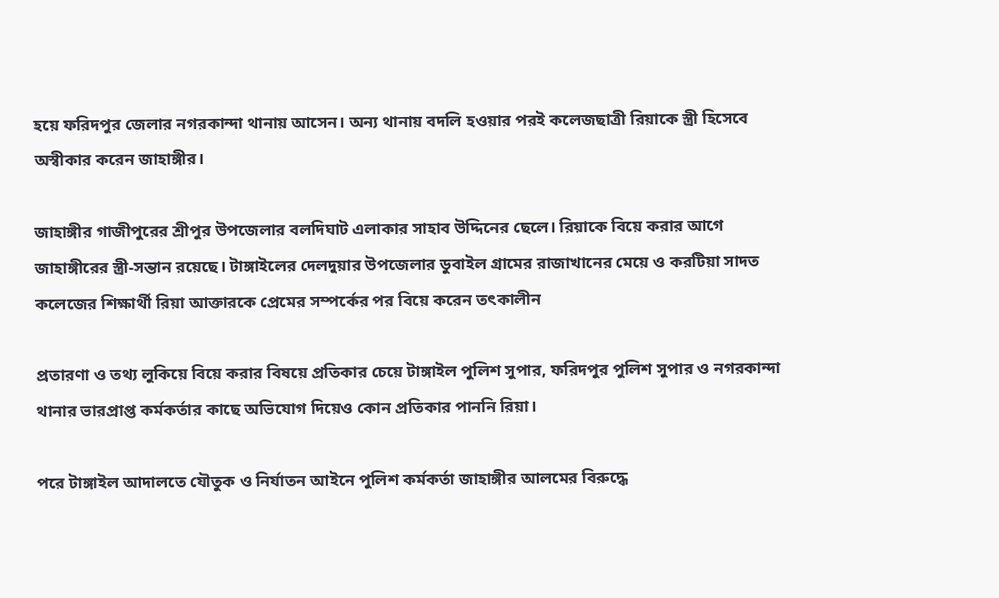হয়ে ফরিদপুর জেলার নগরকান্দা থানায় আসেন। অন্য থানায় বদলি হওয়ার পরই কলেজছাত্রী রিয়াকে স্ত্রী হিসেবে অস্বীকার করেন জাহাঙ্গীর।

জাহাঙ্গীর গাজীপুরের শ্রীপুর উপজেলার বলদিঘাট এলাকার সাহাব উদ্দিনের ছেলে। রিয়াকে বিয়ে করার আগে জাহাঙ্গীরের স্ত্রী-সন্তান রয়েছে। টাঙ্গাইলের দেলদুয়ার উপজেলার ডুবাইল গ্রামের রাজাখানের মেয়ে ও করটিয়া সাদত কলেজের শিক্ষার্থী রিয়া আক্তারকে প্রেমের সম্পর্কের পর বিয়ে করেন তৎকালীন

প্রতারণা ও তথ্য লুকিয়ে বিয়ে করার বিষয়ে প্রতিকার চেয়ে টাঙ্গাইল পুলিশ সুপার, ফরিদপুর পুলিশ সুপার ও নগরকান্দা থানার ভারপ্রাপ্ত কর্মকর্তার কাছে অভিযোগ দিয়েও কোন প্রতিকার পাননি রিয়া।

পরে টাঙ্গাইল আদালতে যৌতুক ও নির্যাতন আইনে পুলিশ কর্মকর্তা জাহাঙ্গীর আলমের বিরুদ্ধে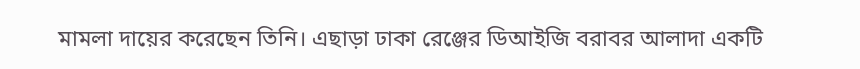মামলা দায়ের করেছেন তিনি। এছাড়া ঢাকা রেঞ্জের ডিআইজি বরাবর আলাদা একটি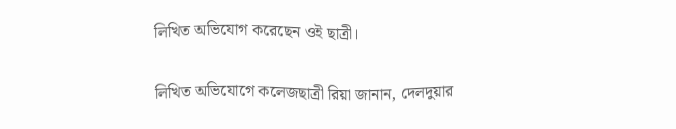লিখিত অভিযোগ করেছেন ওই ছাত্রী।

লিখিত অভিযোগে কলেজছাত্রী রিয়া জানান, দেলদুয়ার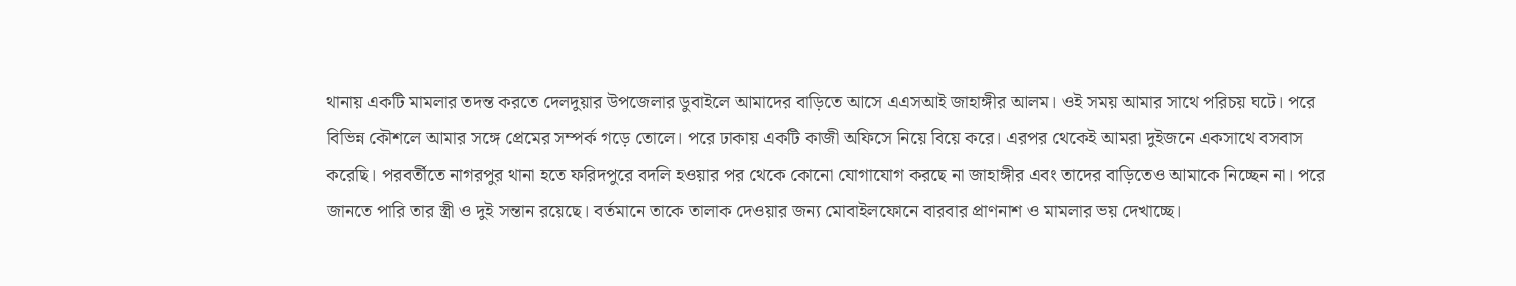থানায় একটি মামলার তদন্ত করতে দেলদুয়ার উপজেলার ডুবাইলে আমাদের বাড়িতে আসে এএসআই জাহাঙ্গীর আলম। ওই সময় আমার সাথে পরিচয় ঘটে। পরে বিভিন্ন কৌশলে আমার সঙ্গে প্রেমের সম্পর্ক গড়ে তোলে। পরে ঢাকায় একটি কাজী অফিসে নিয়ে বিয়ে করে। এরপর থেকেই আমরা দুইজনে একসাথে বসবাস করেছি। পরবর্তীতে নাগরপুর থানা হতে ফরিদপুরে বদলি হওয়ার পর থেকে কোনো যোগাযোগ করছে না জাহাঙ্গীর এবং তাদের বাড়িতেও আমাকে নিচ্ছেন না। পরে জানতে পারি তার স্ত্রী ও দুই সন্তান রয়েছে। বর্তমানে তাকে তালাক দেওয়ার জন্য মোবাইলফোনে বারবার প্রাণনাশ ও মামলার ভয় দেখাচ্ছে।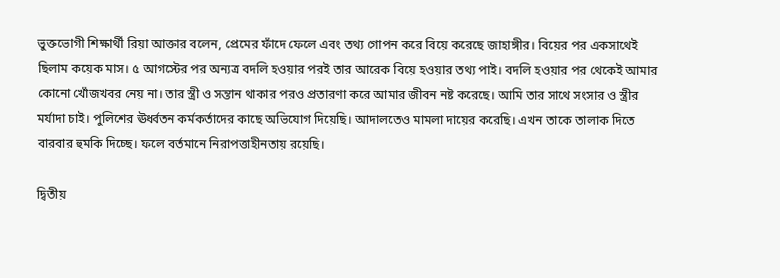ভুক্তভোগী শিক্ষার্থী রিয়া আক্তার বলেন, প্রেমের ফাঁদে ফেলে এবং তথ্য গোপন করে বিয়ে করেছে জাহাঙ্গীর। বিয়ের পর একসাথেই ছিলাম কয়েক মাস। ৫ আগস্টের পর অন্যত্র বদলি হওয়ার পরই তার আরেক বিয়ে হওয়ার তথ্য পাই। বদলি হওয়ার পর থেকেই আমার কোনো খোঁজখবর নেয় না। তার স্ত্রী ও সন্তান থাকার পরও প্রতারণা করে আমার জীবন নষ্ট করেছে। আমি তার সাথে সংসার ও স্ত্রীর মর্যাদা চাই। পুলিশের ঊর্ধ্বতন কর্মকর্তাদের কাছে অভিযোগ দিয়েছি। আদালতেও মামলা দায়ের করেছি। এখন তাকে তালাক দিতে বারবার হুমকি দিচ্ছে। ফলে বর্তমানে নিরাপত্তাহীনতায় রয়েছি।

দ্বিতীয়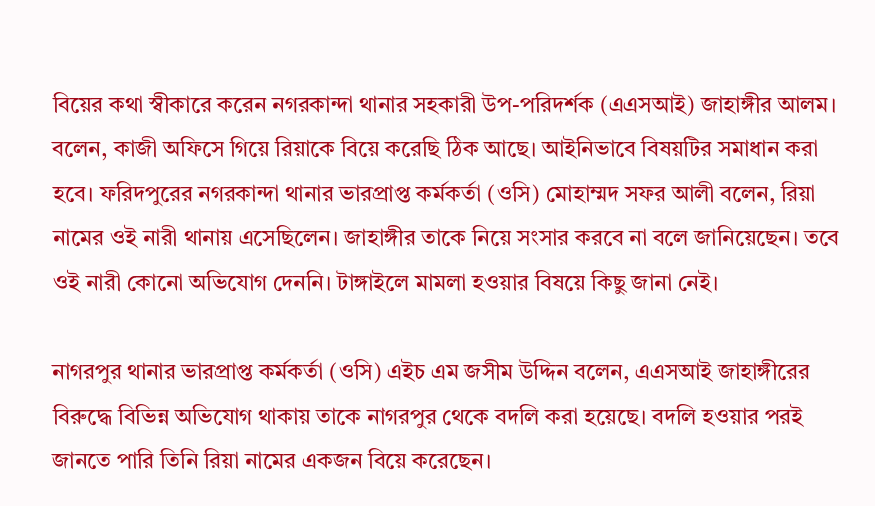বিয়ের কথা স্বীকারে করেন নগরকান্দা থানার সহকারী উপ-পরিদর্শক (এএসআই) জাহাঙ্গীর আলম। বলেন, কাজী অফিসে গিয়ে রিয়াকে বিয়ে করেছি ঠিক আছে। আইনিভাবে বিষয়টির সমাধান করা হবে। ফরিদপুরের নগরকান্দা থানার ভারপ্রাপ্ত কর্মকর্তা (ওসি) মোহাম্মদ সফর আলী বলেন, রিয়া নামের ওই নারী থানায় এসেছিলেন। জাহাঙ্গীর তাকে নিয়ে সংসার করবে না বলে জানিয়েছেন। তবে ওই নারী কোনো অভিযোগ দেননি। টাঙ্গাইলে মামলা হওয়ার বিষয়ে কিছু জানা নেই।

নাগরপুর থানার ভারপ্রাপ্ত কর্মকর্তা (ওসি) এইচ এম জসীম উদ্দিন বলেন, এএসআই জাহাঙ্গীরের বিরুদ্ধে বিভিন্ন অভিযোগ থাকায় তাকে নাগরপুর থেকে বদলি করা হয়েছে। বদলি হওয়ার পরই জানতে পারি তিনি রিয়া নামের একজন বিয়ে করেছেন।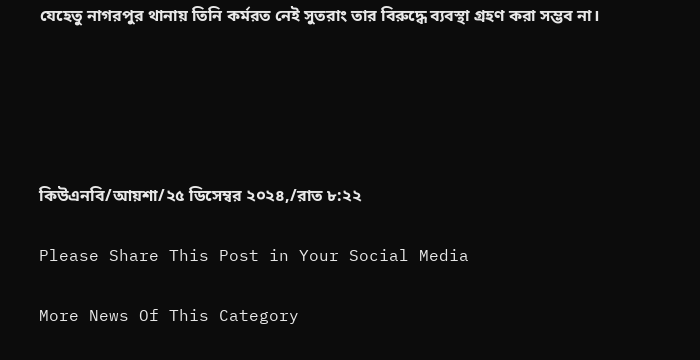যেহেতু নাগরপুর থানায় তিনি কর্মরত নেই সুতরাং তার বিরুদ্ধে ব্যবস্থা গ্রহণ করা সম্ভব না।





কিউএনবি/আয়শা/২৫ ডিসেম্বর ২০২৪,/রাত ৮:২২

Please Share This Post in Your Social Media

More News Of This Category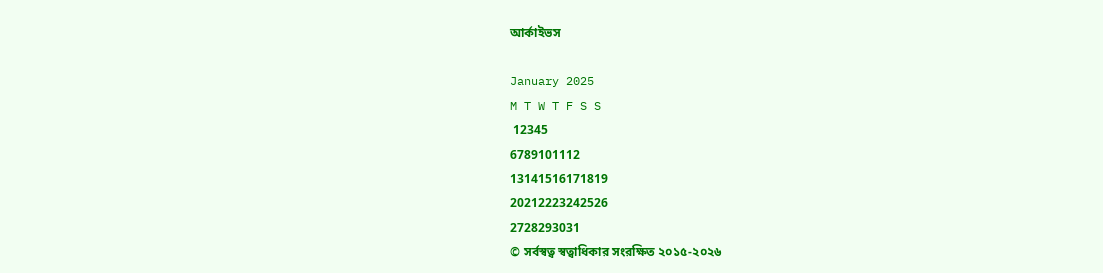আর্কাইভস

January 2025
M T W T F S S
 12345
6789101112
13141516171819
20212223242526
2728293031
© সর্বস্বত্ব স্বত্বাধিকার সংরক্ষিত ২০১৫-২০২৬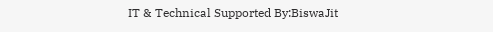IT & Technical Supported By:BiswaJit